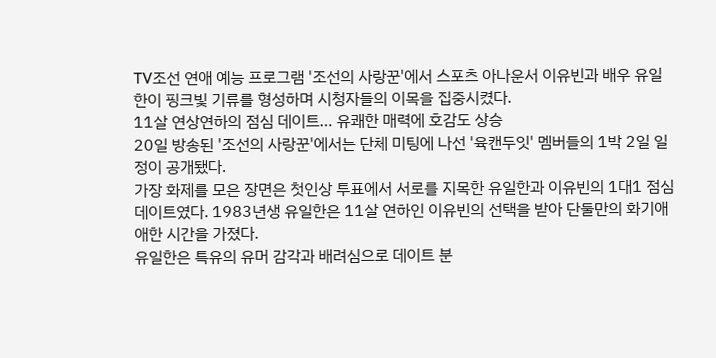TV조선 연애 예능 프로그램 '조선의 사랑꾼'에서 스포츠 아나운서 이유빈과 배우 유일한이 핑크빛 기류를 형성하며 시청자들의 이목을 집중시켰다.
11살 연상연하의 점심 데이트… 유쾌한 매력에 호감도 상승
20일 방송된 '조선의 사랑꾼'에서는 단체 미팅에 나선 '육캔두잇' 멤버들의 1박 2일 일정이 공개됐다.
가장 화제를 모은 장면은 첫인상 투표에서 서로를 지목한 유일한과 이유빈의 1대1 점심 데이트였다. 1983년생 유일한은 11살 연하인 이유빈의 선택을 받아 단둘만의 화기애애한 시간을 가졌다.
유일한은 특유의 유머 감각과 배려심으로 데이트 분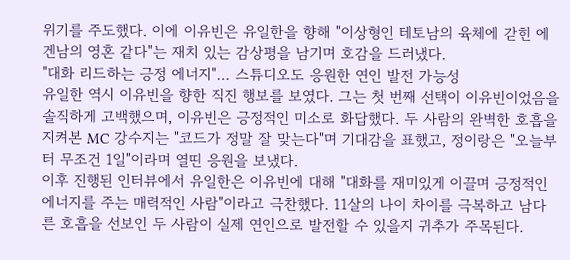위기를 주도했다. 이에 이유빈은 유일한을 향해 "이상형인 테토남의 육체에 갇힌 에겐남의 영혼 같다"는 재치 있는 감상평을 남기며 호감을 드러냈다.
"대화 리드하는 긍정 에너지"… 스튜디오도 응원한 연인 발전 가능성
유일한 역시 이유빈을 향한 직진 행보를 보였다. 그는 첫 번째 선택이 이유빈이었음을 솔직하게 고백했으며, 이유빈은 긍정적인 미소로 화답했다. 두 사람의 완벽한 호흡을 지켜본 MC 강수지는 "코드가 정말 잘 맞는다"며 기대감을 표했고, 정이랑은 "오늘부터 무조건 1일"이라며 열띤 응원을 보냈다.
이후 진행된 인터뷰에서 유일한은 이유빈에 대해 "대화를 재미있게 이끌며 긍정적인 에너지를 주는 매력적인 사람"이라고 극찬했다. 11살의 나이 차이를 극복하고 남다른 호흡을 선보인 두 사람이 실제 연인으로 발전할 수 있을지 귀추가 주목된다.